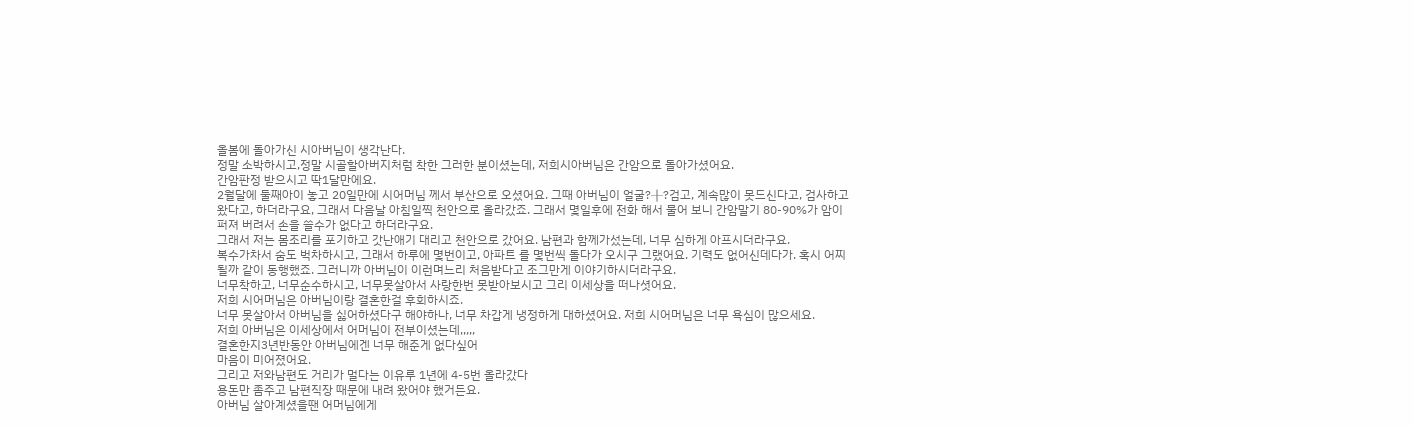올봄에 돌아가신 시아버님이 생각난다.
정말 소박하시고,정말 시골할아버지처럼 착한 그러한 분이셨는데, 저희시아버님은 간암으로 돌아가셨어요.
간암판정 받으시고 딱1달만에요.
2월달에 둘째아이 놓고 20일만에 시어머님 께서 부산으로 오셨어요. 그때 아버님이 얼굴?╂?검고, 계속많이 못드신다고, 검사하고 왔다고, 하더라구요, 그래서 다음날 아침일찍 천안으로 올라갔죠. 그래서 몇일후에 전화 해서 물어 보니 간암말기 80-90%가 암이퍼져 버려서 손을 쓸수가 없다고 하더라구요.
그래서 저는 몸조리를 포기하고 갓난애기 대리고 천안으로 갔어요. 남편과 함께가섰는데, 너무 심하게 아프시더라구요.
복수가차서 숨도 벅차하시고, 그래서 하루에 몇번이고, 아파트 를 몇번씩 돌다가 오시구 그랬어요. 기력도 없어신데다가. 혹시 어찌될까 같이 동행했죠. 그러니까 아버님이 이런며느리 처음받다고 조그만게 이야기하시더라구요.
너무착하고, 너무순수하시고, 너무못살아서 사랑한번 못받아보시고 그리 이세상을 떠나셧어요.
저희 시어머님은 아버님이랑 결혼한걸 후회하시죠.
너무 못살아서 아버님을 싫어하셨다구 해야하나, 너무 차갑게 냉정하게 대하셨어요. 저희 시어머님은 너무 욕심이 많으세요.
저희 아버님은 이세상에서 어머님이 전부이셨는데,,,,,
결혼한지3년반동안 아버님에겐 너무 해준게 없다싶어
마음이 미어졌어요.
그리고 저와남편도 거리가 멀다는 이유루 1년에 4-5번 올라갔다
용돈만 좀주고 남편직장 때문에 내려 왔어야 했거든요.
아버님 살아계셨을땐 어머님에게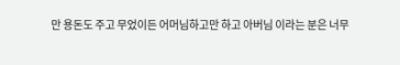만 용돈도 주고 무었이든 어머님하고만 하고 아버님 이라는 분은 너무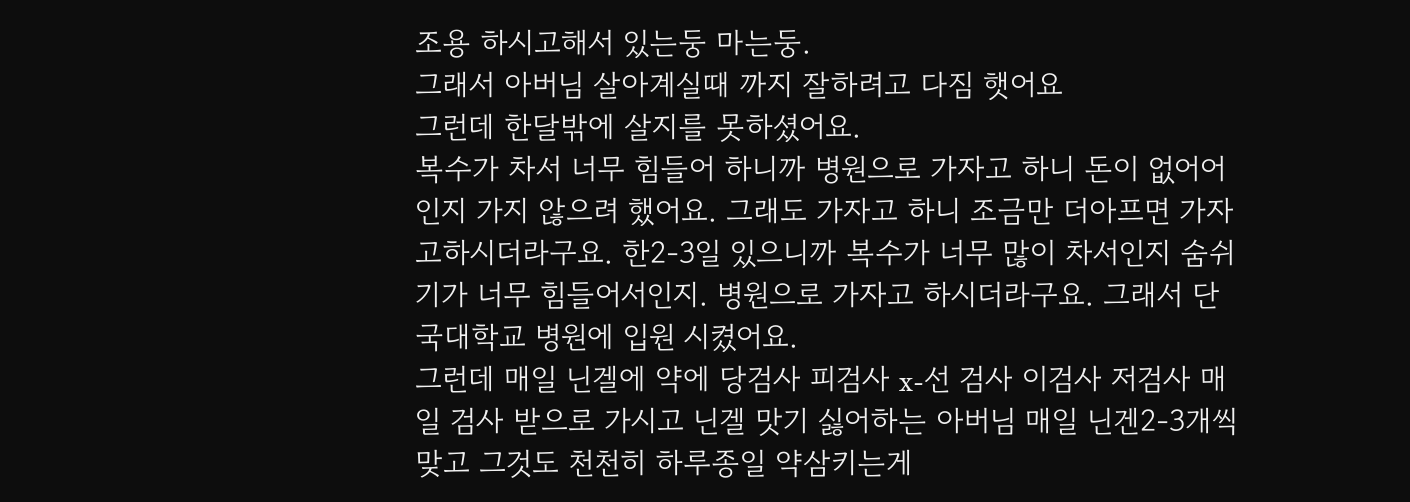조용 하시고해서 있는둥 마는둥.
그래서 아버님 살아계실때 까지 잘하려고 다짐 햇어요
그런데 한달밖에 살지를 못하셨어요.
복수가 차서 너무 힘들어 하니까 병원으로 가자고 하니 돈이 없어어 인지 가지 않으려 했어요. 그래도 가자고 하니 조금만 더아프면 가자고하시더라구요. 한2-3일 있으니까 복수가 너무 많이 차서인지 숨쉬기가 너무 힘들어서인지. 병원으로 가자고 하시더라구요. 그래서 단국대학교 병원에 입원 시켰어요.
그런데 매일 닌겔에 약에 당검사 피검사 x-선 검사 이검사 저검사 매일 검사 받으로 가시고 닌겔 맛기 싫어하는 아버님 매일 닌겐2-3개씩 맞고 그것도 천천히 하루종일 약삼키는게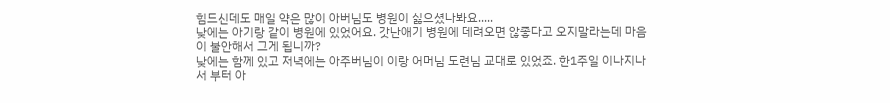힘드신데도 매일 약은 많이 아버님도 병원이 싫으셨나봐요.....
낮에는 아기랑 같이 병원에 있었어요. 갓난애기 병원에 데려오면 않좋다고 오지말라는데 마음이 불안해서 그게 됩니까?
낮에는 함께 있고 저녁에는 아주버님이 이랑 어머님 도련님 교대로 있었죠. 한1주일 이나지나서 부터 아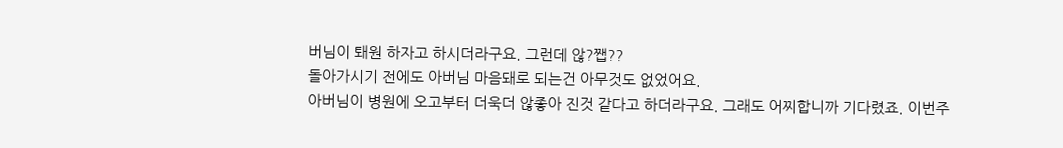버님이 퇘원 하자고 하시더라구요. 그런데 않?쨉??
돌아가시기 전에도 아버님 마음돼로 되는건 아무것도 없었어요.
아버님이 병원에 오고부터 더욱더 않좋아 진것 같다고 하더라구요. 그래도 어찌합니까 기다렸죠. 이번주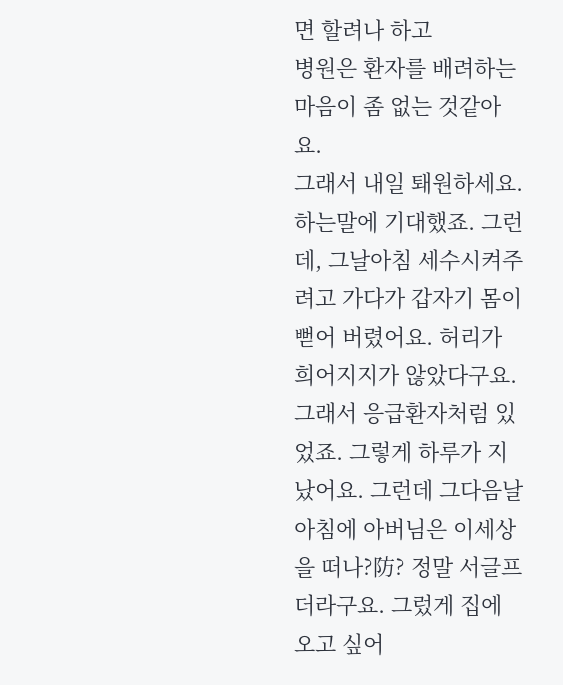면 할려나 하고
병원은 환자를 배려하는 마음이 좀 없는 것같아요.
그래서 내일 퇘원하세요. 하는말에 기대했죠. 그런데, 그날아침 세수시켜주려고 가다가 갑자기 몸이 뻗어 버렸어요. 허리가 희어지지가 않았다구요. 그래서 응급환자처럼 있었죠. 그렇게 하루가 지났어요. 그런데 그다음날 아침에 아버님은 이세상을 떠나?防? 정말 서글프더라구요. 그렀게 집에 오고 싶어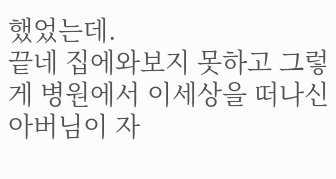했었는데.
끝네 집에와보지 못하고 그렇게 병원에서 이세상을 떠나신 아버님이 자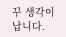꾸 생각이 납니다.